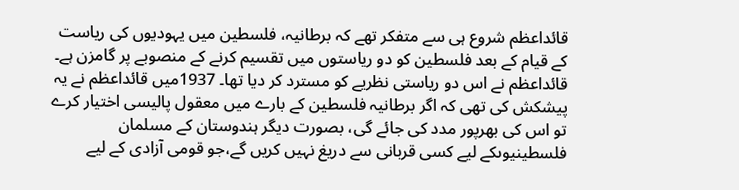قائداعظم شروع ہی سے متفکر تھے کہ برطانیہ، فلسطین میں یہودیوں کی ریاست کے قیام کے بعد فلسطین کو دو ریاستوں میں تقسیم کرنے کے منصوبے پر گامزن ہے۔ قائداعظم نے اس دو ریاستی نظریے کو مسترد کر دیا تھا۔ 1937میں قائداعظم نے یہ پیشکش کی تھی کہ اگر برطانیہ فلسطین کے بارے میں معقول پالیسی اختیار کرے تو اس کی بھرپور مدد کی جائے گی، بصورت دیگر ہندوستان کے مسلمان فلسطینیوںکے لیے کسی قربانی سے دریغ نہیں کریں گے،جو قومی آزادی کے لیے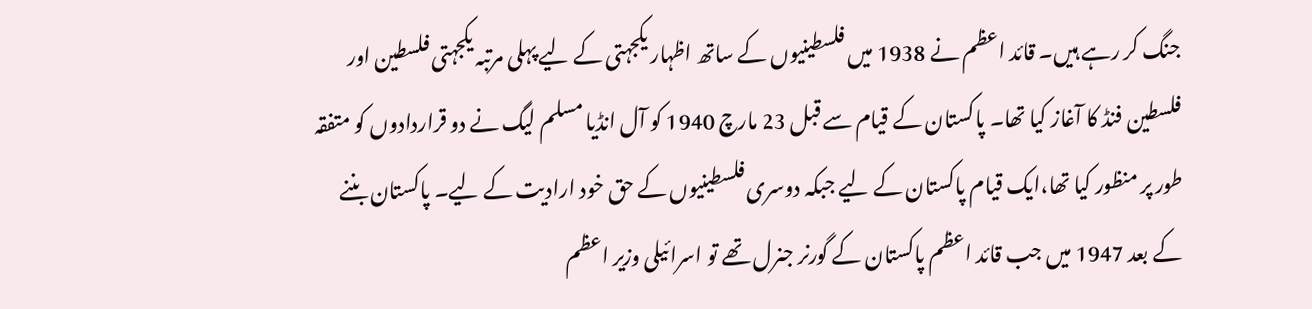جنگ کر رہے ہیں۔ قائد اعظم نے 1938 میں فلسطینیوں کے ساتھ اظہار یکجہتی کے لیے پہلی مرتبہ یکجہتی فلسطین اور فلسطین فنڈ کا آغاز کیا تھا۔ پاکستان کے قیام سے قبل 23 مارچ 1940 کو آل انڈیا مسلم لیگ نے دو قراردادوں کو متفقہ طور پر منظور کیا تھا،ایک قیام پاکستان کے لیے جبکہ دوسری فلسطینیوں کے حق خود ارادیت کے لیے۔ پاکستان بننے کے بعد 1947 میں جب قائد اعظم پاکستان کے گورنر جنرل تھے تو اسرائیلی وزیر اعظم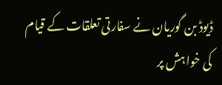ڈیوڈ بن گوریان نے سفارتی تعلقات کے قیام کی خواہش پر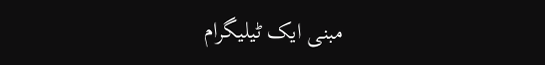مبنی ایک ٹیلیگرام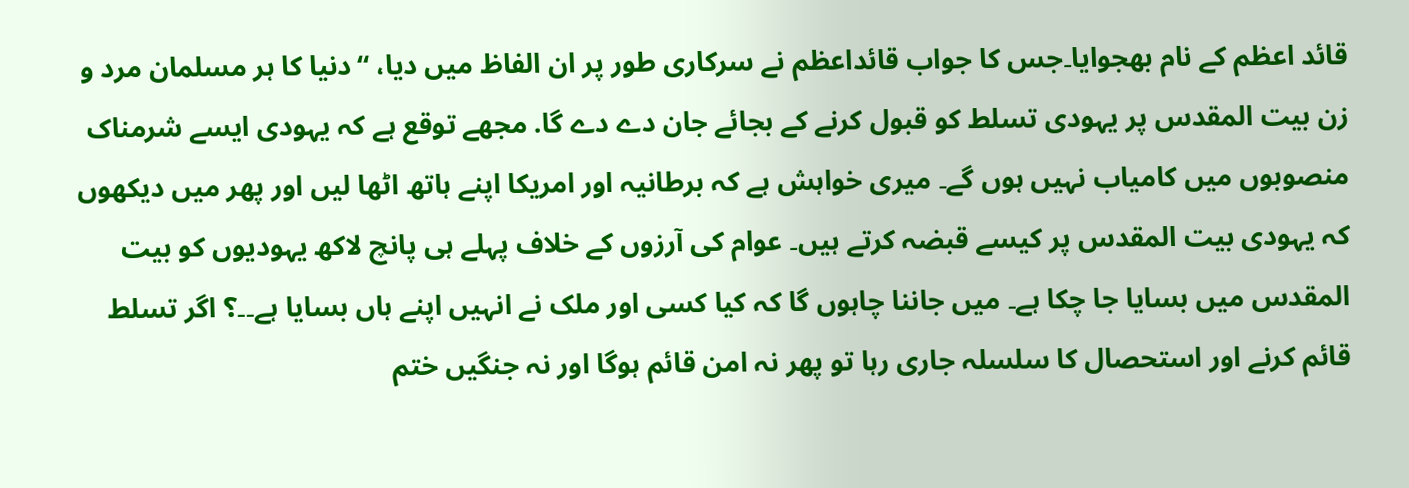قائد اعظم کے نام بھجوایا۔جس کا جواب قائداعظم نے سرکاری طور پر ان الفاظ میں دیا، “دنیا کا ہر مسلمان مرد و زن بیت المقدس پر یہودی تسلط کو قبول کرنے کے بجائے جان دے دے گا. مجھے توقع ہے کہ یہودی ایسے شرمناک منصوبوں میں کامیاب نہیں ہوں گے۔ میری خواہش ہے کہ برطانیہ اور امریکا اپنے ہاتھ اٹھا لیں اور پھر میں دیکھوں کہ یہودی بیت المقدس پر کیسے قبضہ کرتے ہیں۔ عوام کی آرزوں کے خلاف پہلے ہی پانچ لاکھ یہودیوں کو بیت المقدس میں بسایا جا چکا ہے۔ میں جاننا چاہوں گا کہ کیا کسی اور ملک نے انہیں اپنے ہاں بسایا ہے۔۔؟ اگر تسلط قائم کرنے اور استحصال کا سلسلہ جاری رہا تو پھر نہ امن قائم ہوگا اور نہ جنگیں ختم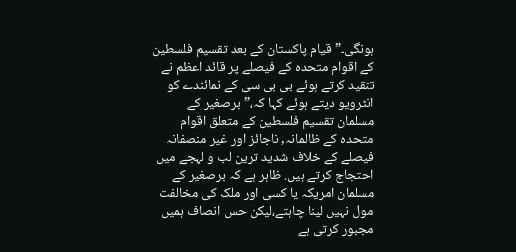ہونگی۔” قیام پاکستان کے بعد تقسیم فلسطین کے اقوام متحدہ کے فیصلے پر قائد اعظم نے تنقید کرتے ہوئے بی بی سی کے نمائندے کو انٹرویو دیتے ہوئے کہا کہ،” برصغیر کے مسلمان تقسیم فلسطین کے متعلق اقوام متحدہ کے ظالمانہ, ناجائز اور غیر منصفانہ فیصلے کے خلاف شدید ترین لب و لہجے میں احتجاج کرتے ہیں. ظاہر ہے کہ برصغیر کے مسلمان امریکہ یا کسی اور ملک کی مخالفت مول نہیں لینا چاہتے،لیکن حس انصاف ہمیں مجبور کرتی ہے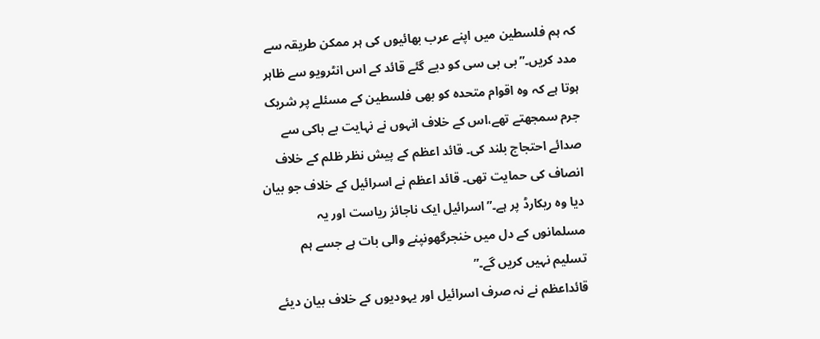کہ ہم فلسطین میں اپنے عرب بھائیوں کی ہر ممکن طریقہ سے مدد کریں۔” بی بی سی کو دیے گئے قائد کے اس انٹرویو سے ظاہر ہوتا ہے کہ وہ اقوام متحدہ کو بھی فلسطین کے مسئلے پر شریک جرم سمجھتے تھے،اس کے خلاف انہوں نے نہایت بے باکی سے صدائے احتجاج بلند کی۔ قائد اعظم کے پیش نظر ظلم کے خلاف انصاف کی حمایت تھی۔ قائد اعظم نے اسرائیل کے خلاف جو بیان دیا وہ ریکارڈ پر ہے۔”اسرائیل ایک ناجائز ریاست اور یہ مسلمانوں کے دل میں خنجرگھونپنے والی بات ہے جسے ہم تسلیم نہیں کریں گے۔”
قائداعظم نے نہ صرف اسرائیل اور یہودیوں کے خلاف بیان دیئے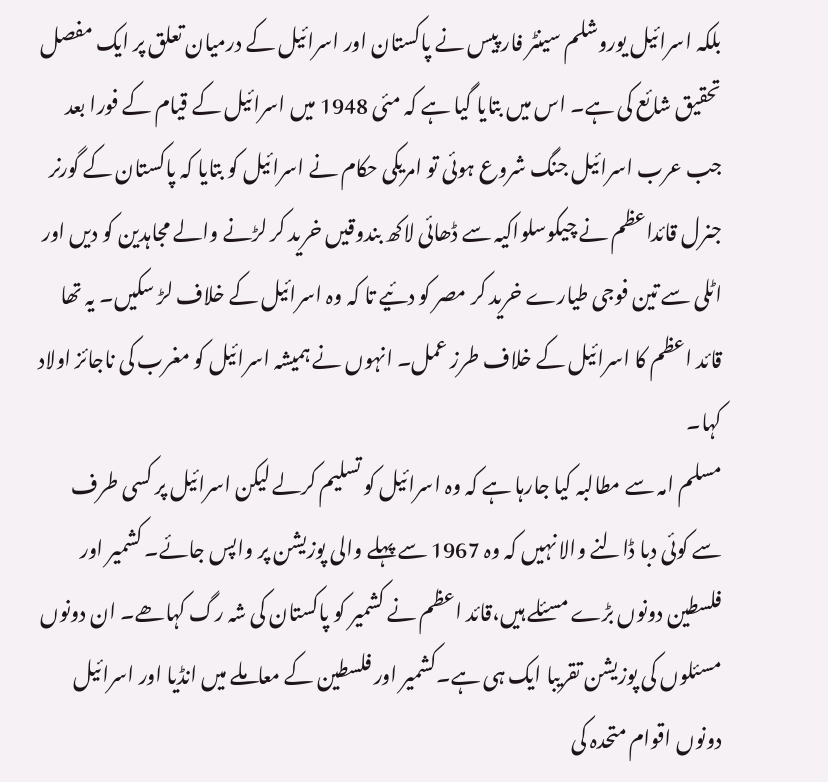بلکہ اسرائیل یوروشلم سینٹر فار پیس نے پاکستان اور اسرائیل کے درمیان تعلق پر ایک مفصل تحقیق شائع کی ہے۔ اس میں بتایا گیا ہے کہ مئی 1948 میں اسرائیل کے قیام کے فورا بعد جب عرب اسرائیل جنگ شروع ہوئی تو امریکی حکام نے اسرائیل کو بتایا کہ پاکستان کے گورنر جنرل قائداعظم نے چیکوسلواکیہ سے ڈھائی لاکھ بندوقیں خرید کر لڑنے والے مجاہدین کو دیں اور اٹلی سے تین فوجی طیارے خرید کر مصر کو دئیے تا کہ وہ اسرائیل کے خلاف لڑ سکیں۔ یہ تھا قائد اعظم کا اسرائیل کے خلاف طرز عمل۔ انہوں نے ہمیشہ اسرائیل کو مغرب کی ناجائز اولاد کہا۔
مسلم امہ سے مطالبہ کیا جارہا ہے کہ وہ اسرائیل کو تسلیم کرلے لیکن اسرائیل پر کسی طرف سے کوئی دبا ڈالنے والا نہیں کہ وہ 1967 سے پہلے والی پوزیشن پر واپس جائے۔ کشمیر اور فلسطین دونوں بڑے مسئلے ہیں،قائد اعظم نے کشمیر کو پاکستان کی شہ رگ کہاھے۔ ان دونوں مسئلوں کی پوزیشن تقریبا ایک ہی ہے۔کشمیر اور فلسطین کے معاملے میں انڈیا اور اسرائیل دونوں اقوام متحدہ کی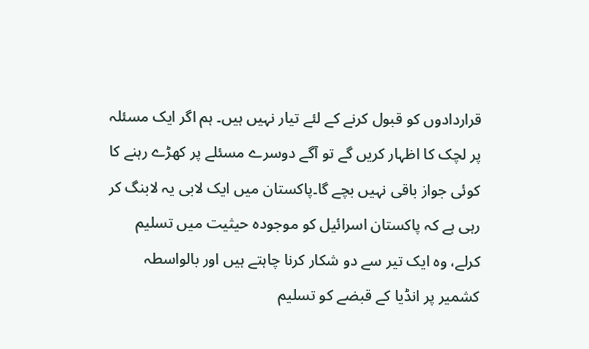قراردادوں کو قبول کرنے کے لئے تیار نہیں ہیں۔ ہم اگر ایک مسئلہ پر لچک کا اظہار کریں گے تو آگے دوسرے مسئلے پر کھڑے رہنے کا کوئی جواز باقی نہیں بچے گا۔پاکستان میں ایک لابی یہ لابنگ کر رہی ہے کہ پاکستان اسرائیل کو موجودہ حیثیت میں تسلیم کرلے، وہ ایک تیر سے دو شکار کرنا چاہتے ہیں اور بالواسطہ کشمیر پر انڈیا کے قبضے کو تسلیم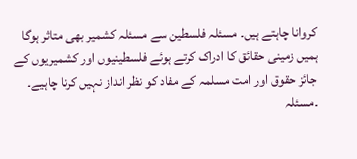کروانا چاہتے ہیں۔ مسئلہ فلسطین سے مسئلہ کشمیر بھی متاثر ہوگا ہمیں زمینی حقائق کا ادراک کرتے ہوئے فلسطینیوں اور کشمیریوں کے جائز حقوق اور امت مسلمہ کے مفاد کو نظر انداز نہیں کرنا چاہیے۔ ۔مسئلہ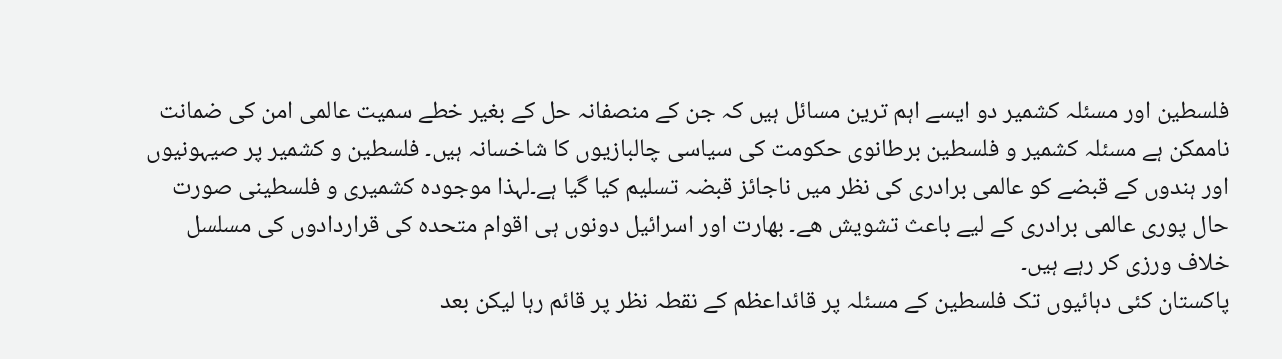فلسطین اور مسئلہ کشمیر دو ایسے اہم ترین مسائل ہیں کہ جن کے منصفانہ حل کے بغیر خطے سمیت عالمی امن کی ضمانت ناممکن ہے مسئلہ کشمیر و فلسطین برطانوی حکومت کی سیاسی چالبازیوں کا شاخسانہ ہیں۔ فلسطین و کشمیر پر صیہونیوں اور ہندوں کے قبضے کو عالمی برادری کی نظر میں ناجائز قبضہ تسلیم کیا گیا ہے۔لہذا موجودہ کشمیری و فلسطینی صورت حال پوری عالمی برادری کے لیے باعث تشویش ھے۔ بھارت اور اسرائیل دونوں ہی اقوام متحدہ کی قراردادوں کی مسلسل خلاف ورزی کر رہے ہیں۔
پاکستان کئی دہائیوں تک فلسطین کے مسئلہ پر قائداعظم کے نقطہ نظر پر قائم رہا لیکن بعد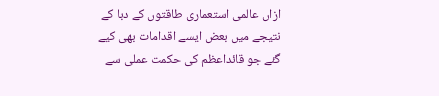ازاں عالمی استعماری طاقتوں کے دبا کے نتیجے میں بعض ایسے اقدامات بھی کیے گئے جو قائداعظم کی حکمت عملی سے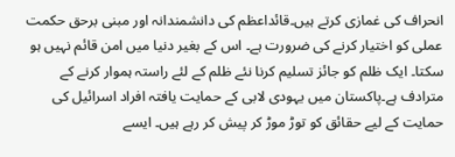انحراف کی غمازی کرتے ہیں۔قائداعظم کی دانشمندانہ اور مبنی برحق حکمت عملی کو اختیار کرنے کی ضرورت ہے۔ اس کے بغیر دنیا میں امن قائم نہیں ہو سکتا۔ ایک ظلم کو جائز تسلیم کرنا نئے ظلم کے لئے راستہ ہموار کرنے کے مترادف ہے۔پاکستان میں یہودی لابی کے حمایت یافتہ افراد اسرائیل کی حمایت کے لیے حقائق کو توڑ موڑ کر پیش کر رہے ہیں۔ ایسے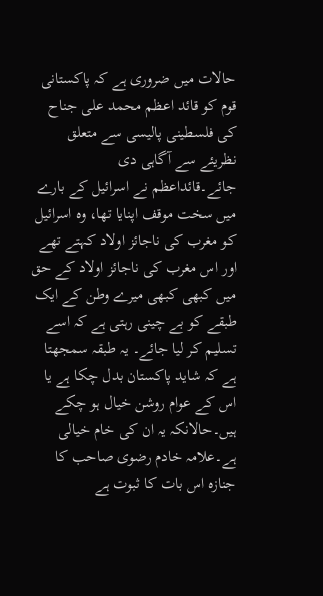حالات میں ضروری ہے کہ پاکستانی قوم کو قائد اعظم محمد علی جناح کی فلسطینی پالیسی سے متعلق نظریئے سے آگاہی دی جائے۔قائداعظم نے اسرائیل کے بارے میں سخت موقف اپنایا تھا، وہ اسرائیل کو مغرب کی ناجائز اولاد کہتے تھے اور اس مغرب کی ناجائز اولاد کے حق میں کبھی کبھی میرے وطن کے ایک طبقے کو بے چینی رہتی ہے کہ اسے تسلیم کر لیا جائے۔ یہ طبقہ سمجھتا ہے کہ شاید پاکستان بدل چکا ہے یا اس کے عوام روشن خیال ہو چکے ہیں۔حالانکہ یہ ان کی خام خیالی ہے۔علامہ خادم رضوی صاحب کا جنازہ اس بات کا ثبوت ہے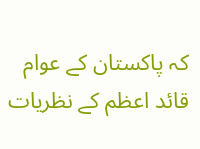کہ پاکستان کے عوام قائد اعظم کے نظریات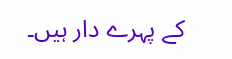کے پہرے دار ہیں۔